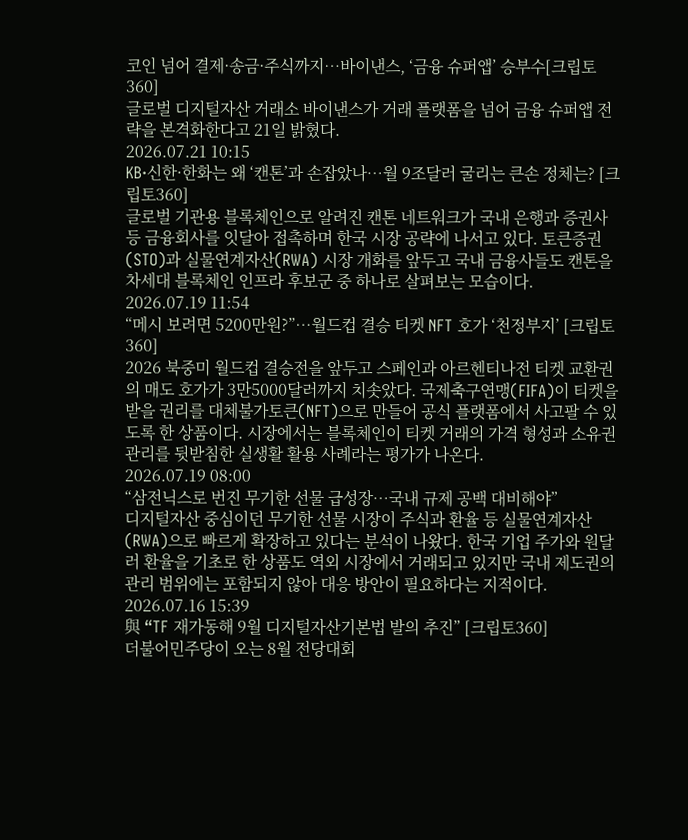코인 넘어 결제·송금·주식까지…바이낸스, ‘금융 슈퍼앱’ 승부수[크립토360]
글로벌 디지털자산 거래소 바이낸스가 거래 플랫폼을 넘어 금융 슈퍼앱 전략을 본격화한다고 21일 밝혔다.
2026.07.21 10:15
KB·신한·한화는 왜 ‘캔톤’과 손잡았나…월 9조달러 굴리는 큰손 정체는? [크립토360]
글로벌 기관용 블록체인으로 알려진 캔톤 네트워크가 국내 은행과 증권사 등 금융회사를 잇달아 접촉하며 한국 시장 공략에 나서고 있다. 토큰증권(STO)과 실물연계자산(RWA) 시장 개화를 앞두고 국내 금융사들도 캔톤을 차세대 블록체인 인프라 후보군 중 하나로 살펴보는 모습이다.
2026.07.19 11:54
“메시 보려면 5200만원?”…월드컵 결승 티켓 NFT 호가 ‘천정부지’ [크립토360]
2026 북중미 월드컵 결승전을 앞두고 스페인과 아르헨티나전 티켓 교환권의 매도 호가가 3만5000달러까지 치솟았다. 국제축구연맹(FIFA)이 티켓을 받을 권리를 대체불가토큰(NFT)으로 만들어 공식 플랫폼에서 사고팔 수 있도록 한 상품이다. 시장에서는 블록체인이 티켓 거래의 가격 형성과 소유권 관리를 뒷받침한 실생활 활용 사례라는 평가가 나온다.
2026.07.19 08:00
“삼전닉스로 번진 무기한 선물 급성장…국내 규제 공백 대비해야”
디지털자산 중심이던 무기한 선물 시장이 주식과 환율 등 실물연계자산(RWA)으로 빠르게 확장하고 있다는 분석이 나왔다. 한국 기업 주가와 원달러 환율을 기초로 한 상품도 역외 시장에서 거래되고 있지만 국내 제도권의 관리 범위에는 포함되지 않아 대응 방안이 필요하다는 지적이다.
2026.07.16 15:39
與 “TF 재가동해 9월 디지털자산기본법 발의 추진” [크립토360]
더불어민주당이 오는 8월 전당대회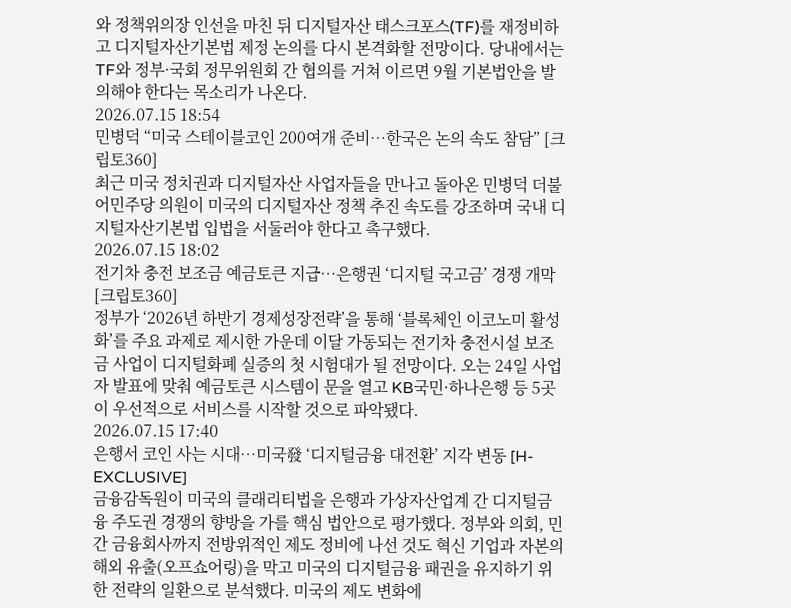와 정책위의장 인선을 마친 뒤 디지털자산 태스크포스(TF)를 재정비하고 디지털자산기본법 제정 논의를 다시 본격화할 전망이다. 당내에서는 TF와 정부·국회 정무위원회 간 협의를 거쳐 이르면 9월 기본법안을 발의해야 한다는 목소리가 나온다.
2026.07.15 18:54
민병덕 “미국 스테이블코인 200여개 준비…한국은 논의 속도 참담” [크립토360]
최근 미국 정치권과 디지털자산 사업자들을 만나고 돌아온 민병덕 더불어민주당 의원이 미국의 디지털자산 정책 추진 속도를 강조하며 국내 디지털자산기본법 입법을 서둘러야 한다고 촉구했다.
2026.07.15 18:02
전기차 충전 보조금 예금토큰 지급…은행권 ‘디지털 국고금’ 경쟁 개막 [크립토360]
정부가 ‘2026년 하반기 경제성장전략’을 통해 ‘블록체인 이코노미 활성화’를 주요 과제로 제시한 가운데 이달 가동되는 전기차 충전시설 보조금 사업이 디지털화폐 실증의 첫 시험대가 될 전망이다. 오는 24일 사업자 발표에 맞춰 예금토큰 시스템이 문을 열고 KB국민·하나은행 등 5곳이 우선적으로 서비스를 시작할 것으로 파악됐다.
2026.07.15 17:40
은행서 코인 사는 시대…미국發 ‘디지털금융 대전환’ 지각 변동 [H-EXCLUSIVE]
금융감독원이 미국의 클래리티법을 은행과 가상자산업계 간 디지털금융 주도권 경쟁의 향방을 가를 핵심 법안으로 평가했다. 정부와 의회, 민간 금융회사까지 전방위적인 제도 정비에 나선 것도 혁신 기업과 자본의 해외 유출(오프쇼어링)을 막고 미국의 디지털금융 패권을 유지하기 위한 전략의 일환으로 분석했다. 미국의 제도 변화에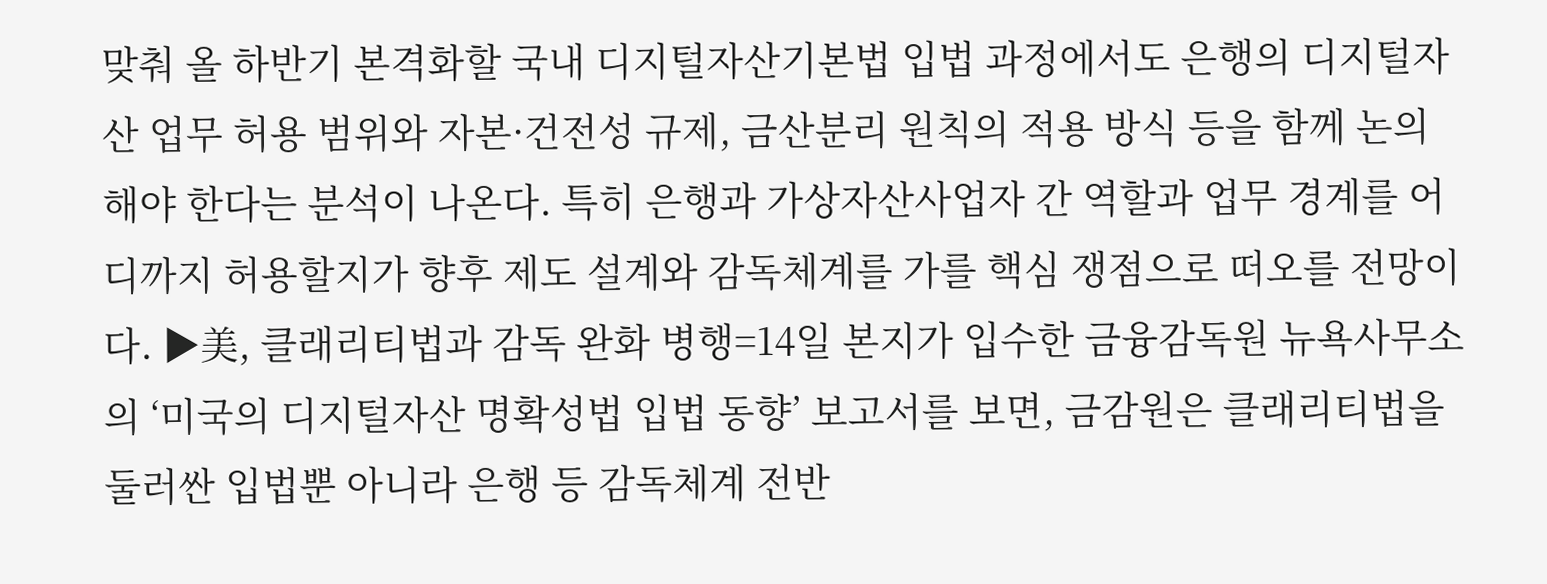맞춰 올 하반기 본격화할 국내 디지털자산기본법 입법 과정에서도 은행의 디지털자산 업무 허용 범위와 자본·건전성 규제, 금산분리 원칙의 적용 방식 등을 함께 논의해야 한다는 분석이 나온다. 특히 은행과 가상자산사업자 간 역할과 업무 경계를 어디까지 허용할지가 향후 제도 설계와 감독체계를 가를 핵심 쟁점으로 떠오를 전망이다. ▶美, 클래리티법과 감독 완화 병행=14일 본지가 입수한 금융감독원 뉴욕사무소의 ‘미국의 디지털자산 명확성법 입법 동향’ 보고서를 보면, 금감원은 클래리티법을 둘러싼 입법뿐 아니라 은행 등 감독체계 전반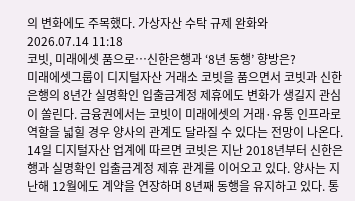의 변화에도 주목했다. 가상자산 수탁 규제 완화와
2026.07.14 11:18
코빗, 미래에셋 품으로…신한은행과 ‘8년 동행’ 향방은?
미래에셋그룹이 디지털자산 거래소 코빗을 품으면서 코빗과 신한은행의 8년간 실명확인 입출금계정 제휴에도 변화가 생길지 관심이 쏠린다. 금융권에서는 코빗이 미래에셋의 거래·유통 인프라로 역할을 넓힐 경우 양사의 관계도 달라질 수 있다는 전망이 나온다. 14일 디지털자산 업계에 따르면 코빗은 지난 2018년부터 신한은행과 실명확인 입출금계정 제휴 관계를 이어오고 있다. 양사는 지난해 12월에도 계약을 연장하며 8년째 동행을 유지하고 있다. 통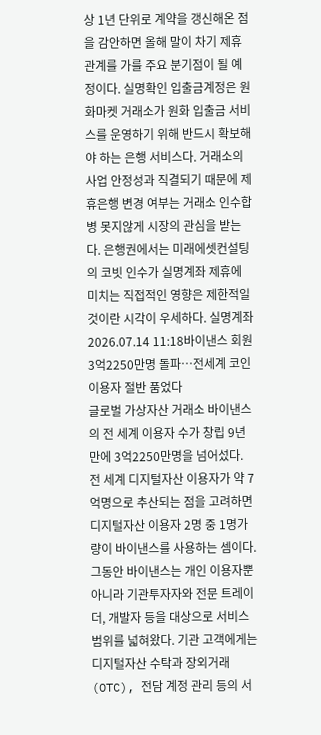상 1년 단위로 계약을 갱신해온 점을 감안하면 올해 말이 차기 제휴 관계를 가를 주요 분기점이 될 예정이다. 실명확인 입출금계정은 원화마켓 거래소가 원화 입출금 서비스를 운영하기 위해 반드시 확보해야 하는 은행 서비스다. 거래소의 사업 안정성과 직결되기 때문에 제휴은행 변경 여부는 거래소 인수합병 못지않게 시장의 관심을 받는다. 은행권에서는 미래에셋컨설팅의 코빗 인수가 실명계좌 제휴에 미치는 직접적인 영향은 제한적일 것이란 시각이 우세하다. 실명계좌
2026.07.14 11:18바이낸스 회원 3억2250만명 돌파…전세계 코인 이용자 절반 품었다
글로벌 가상자산 거래소 바이낸스의 전 세계 이용자 수가 창립 9년 만에 3억2250만명을 넘어섰다. 전 세계 디지털자산 이용자가 약 7억명으로 추산되는 점을 고려하면 디지털자산 이용자 2명 중 1명가량이 바이낸스를 사용하는 셈이다. 그동안 바이낸스는 개인 이용자뿐 아니라 기관투자자와 전문 트레이더, 개발자 등을 대상으로 서비스 범위를 넓혀왔다. 기관 고객에게는 디지털자산 수탁과 장외거래(OTC), 전담 계정 관리 등의 서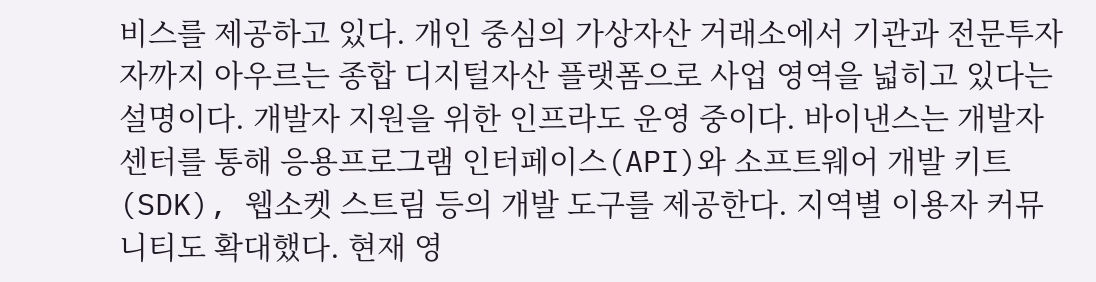비스를 제공하고 있다. 개인 중심의 가상자산 거래소에서 기관과 전문투자자까지 아우르는 종합 디지털자산 플랫폼으로 사업 영역을 넓히고 있다는 설명이다. 개발자 지원을 위한 인프라도 운영 중이다. 바이낸스는 개발자 센터를 통해 응용프로그램 인터페이스(API)와 소프트웨어 개발 키트(SDK), 웹소켓 스트림 등의 개발 도구를 제공한다. 지역별 이용자 커뮤니티도 확대했다. 현재 영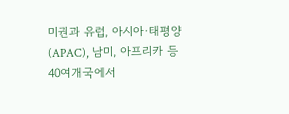미권과 유럽, 아시아·태평양(APAC), 남미, 아프리카 등 40여개국에서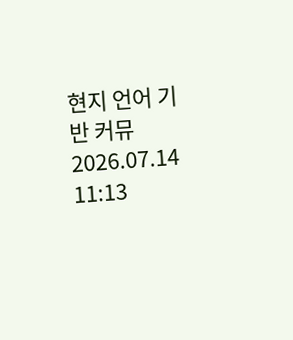현지 언어 기반 커뮤
2026.07.14 11:13